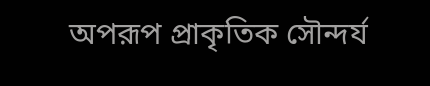অপরূপ প্রাকৃতিক সৌন্দর্য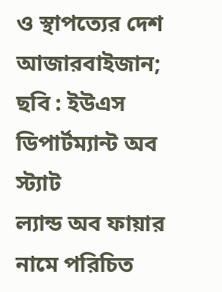ও স্থাপত্যের দেশ আজারবাইজান; ছবি : ইউএস ডিপার্টম্যান্ট অব স্ট্যাট
ল্যান্ড অব ফায়ার নামে পরিচিত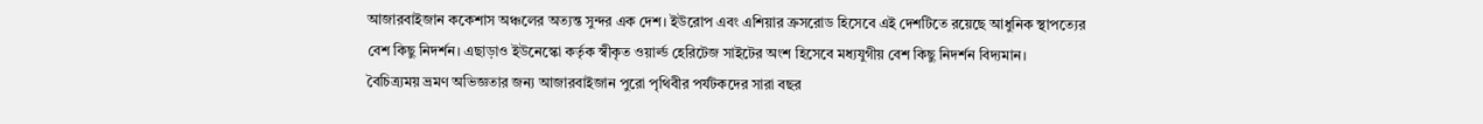আজারবাইজান ককেশাস অঞ্চলের অত্যন্ত সুন্দর এক দেশ। ইউরোপ এবং এশিয়ার ক্রসরোড হিসেবে এই দেশটিতে রয়েছে আধুনিক স্থাপত্যের বেশ কিছু নিদর্শন। এছাড়াও ইউনেস্কো কর্তৃক স্বীকৃত ওয়ার্ল্ড হেরিটেজ সাইটের অংশ হিসেবে মধ্যযুগীয় বেশ কিছু নিদর্শন বিদ্যমান।
বৈচিত্র্যময় ভ্রমণ অভিজ্ঞতার জন্য আজারবাইজান পুরো পৃথিবীর পর্যটকদের সারা বছর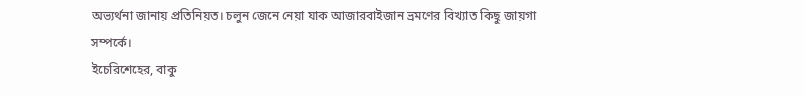অভ্যর্থনা জানায় প্রতিনিয়ত। চলুন জেনে নেয়া যাক আজারবাইজান ভ্রমণের বিখ্যাত কিছু জায়গা সম্পর্কে।
ইচেরিশেহের, বাকু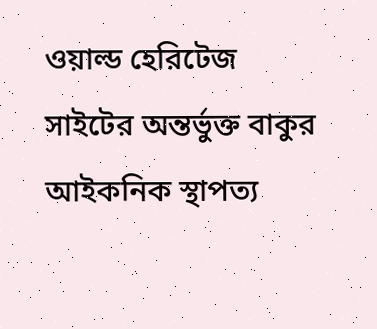ওয়াল্ড হেরিটেজ সাইটের অন্তর্ভুক্ত বাকুর আইকনিক স্থাপত্য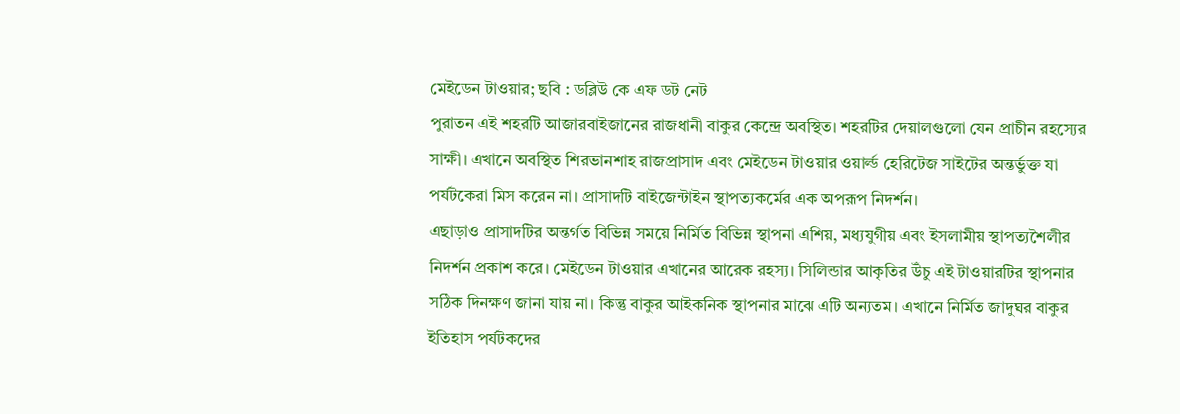মেইডেন টাওয়ার; ছবি : ডব্লিউ কে এফ ডট নেট
পুরাতন এই শহরটি আজারবাইজানের রাজধানী বাকুর কেন্দ্রে অবস্থিত। শহরটির দেয়ালগুলো যেন প্রাচীন রহস্যের সাক্ষী। এখানে অবস্থিত শিরভানশাহ রাজপ্রাসাদ এবং মেইডেন টাওয়ার ওয়ার্ল্ড হেরিটেজ সাইটের অন্তর্ভুক্ত যা পর্যটকেরা মিস করেন না। প্রাসাদটি বাইজেন্টাইন স্থাপত্যকর্মের এক অপরূপ নিদর্শন।
এছাড়াও প্রাসাদটির অন্তর্গত বিভিন্ন সময়ে নির্মিত বিভিন্ন স্থাপনা এশিয়, মধ্যযুগীয় এবং ইসলামীয় স্থাপত্যশৈলীর নিদর্শন প্রকাশ করে। মেইডেন টাওয়ার এখানের আরেক রহস্য। সিলিন্ডার আকৃতির উঁচু এই টাওয়ারটির স্থাপনার সঠিক দিনক্ষণ জানা যায় না। কিন্তু বাকুর আইকনিক স্থাপনার মাঝে এটি অন্যতম। এখানে নির্মিত জাদুঘর বাকুর ইতিহাস পর্যটকদের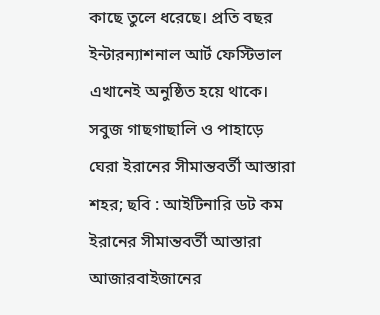কাছে তুলে ধরেছে। প্রতি বছর ইন্টারন্যাশনাল আর্ট ফেস্টিভাল এখানেই অনুষ্ঠিত হয়ে থাকে।
সবুজ গাছগাছালি ও পাহাড়ে ঘেরা ইরানের সীমান্তবর্তী আস্তারা শহর; ছবি : আইটিনারি ডট কম
ইরানের সীমান্তবর্তী আস্তারা আজারবাইজানের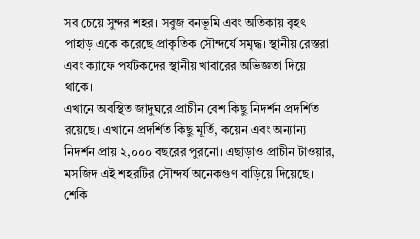সব চেয়ে সুন্দর শহর। সবুজ বনভূমি এবং অতিকায় বৃহৎ পাহাড় একে করেছে প্রাকৃতিক সৌন্দর্যে সমৃদ্ধ। স্থানীয় রেস্তরা এবং ক্যাফে পর্যটকদের স্থানীয় খাবারের অভিজ্ঞতা দিয়ে থাকে।
এখানে অবস্থিত জাদুঘরে প্রাচীন বেশ কিছু নিদর্শন প্রদর্শিত রয়েছে। এখানে প্রদর্শিত কিছু মূর্তি, কয়েন এবং অন্যান্য নিদর্শন প্রায় ২,০০০ বছরের পুরনো। এছাড়াও প্রাচীন টাওয়ার, মসজিদ এই শহরটির সৌন্দর্য অনেকগুণ বাড়িয়ে দিয়েছে।
শেকি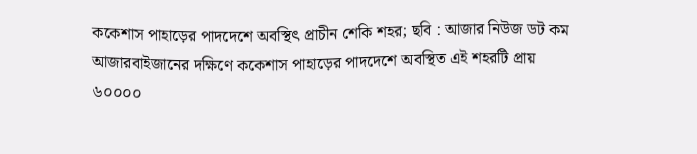ককেশাস পাহাড়ের পাদদেশে অবস্থিৎ প্রাচীন শেকি শহর; ছবি : আজার নিউজ ডট কম
আজারবাইজানের দক্ষিণে ককেশাস পাহাড়ের পাদদেশে অবস্থিত এই শহরটি প্রায় ৬০০০০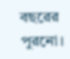বছরের পুরনো।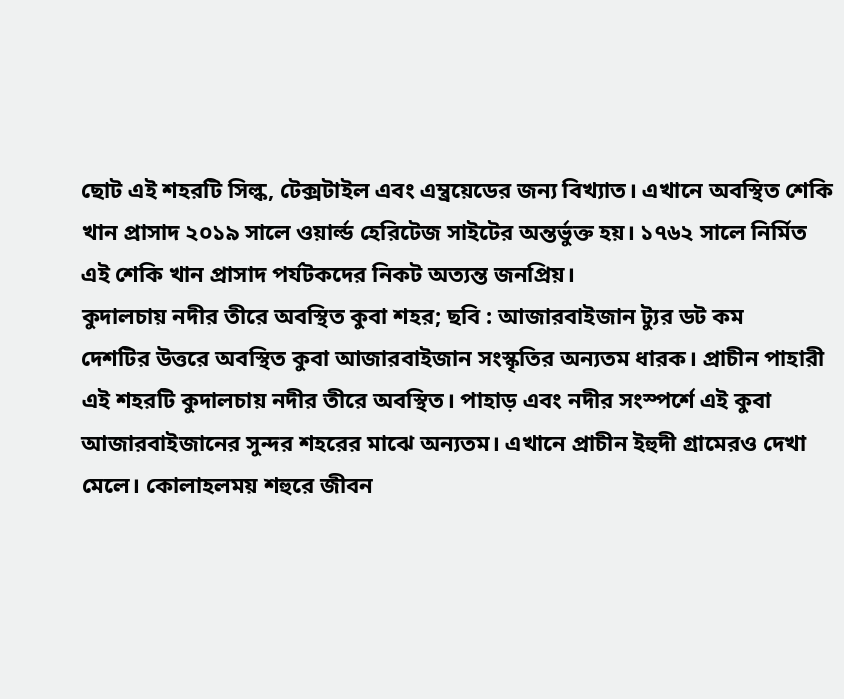ছোট এই শহরটি সিল্ক, টেক্সটাইল এবং এম্ব্রয়েডের জন্য বিখ্যাত। এখানে অবস্থিত শেকি খান প্রাসাদ ২০১৯ সালে ওয়ার্ল্ড হেরিটেজ সাইটের অন্তর্ভুক্ত হয়। ১৭৬২ সালে নির্মিত এই শেকি খান প্রাসাদ পর্যটকদের নিকট অত্যন্ত জনপ্রিয়।
কুদালচায় নদীর তীরে অবস্থিত কুবা শহর; ছবি : আজারবাইজান ট্যুর ডট কম
দেশটির উত্তরে অবস্থিত কুবা আজারবাইজান সংস্কৃতির অন্যতম ধারক। প্রাচীন পাহারী এই শহরটি কুদালচায় নদীর তীরে অবস্থিত। পাহাড় এবং নদীর সংস্পর্শে এই কুবা আজারবাইজানের সুন্দর শহরের মাঝে অন্যতম। এখানে প্রাচীন ইহুদী গ্রামেরও দেখা মেলে। কোলাহলময় শহুরে জীবন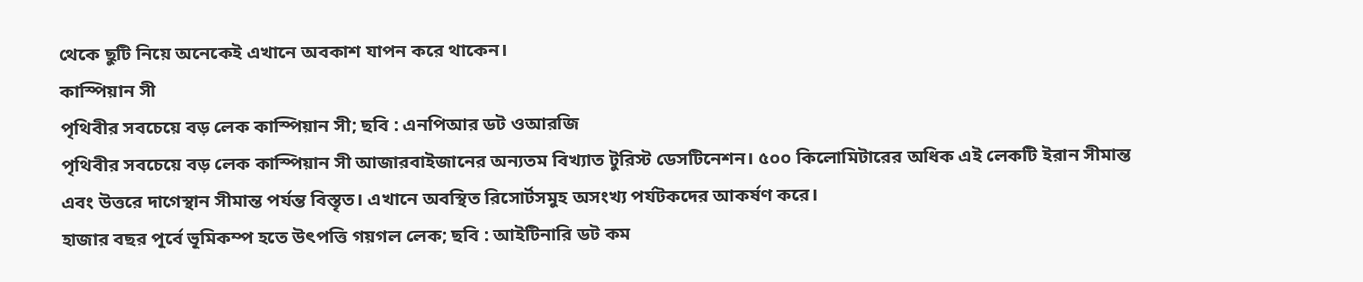থেকে ছুটি নিয়ে অনেকেই এখানে অবকাশ যাপন করে থাকেন।
কাস্পিয়ান সী
পৃথিবীর সবচেয়ে বড় লেক কাস্পিয়ান সী; ছবি : এনপিআর ডট ওআরজি
পৃথিবীর সবচেয়ে বড় লেক কাস্পিয়ান সী আজারবাইজানের অন্যতম বিখ্যাত টুরিস্ট ডেসটিনেশন। ৫০০ কিলোমিটারের অধিক এই লেকটি ইরান সীমান্ত এবং উত্তরে দাগেস্থান সীমান্ত পর্যন্ত বিস্তৃত। এখানে অবস্থিত রিসোর্টসমুহ অসংখ্য পর্যটকদের আকর্ষণ করে।
হাজার বছর পূর্বে ভূমিকম্প হতে উৎপত্তি গয়গল লেক; ছবি : আইটিনারি ডট কম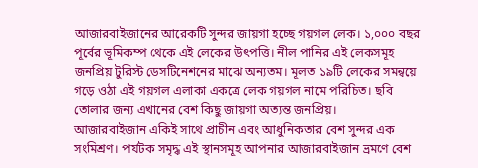আজারবাইজানের আরেকটি সুন্দর জায়গা হচ্ছে গয়গল লেক। ১,০০০ বছর পূর্বের ভূমিকম্প থেকে এই লেকের উৎপত্তি। নীল পানির এই লেকসমূহ জনপ্রিয় টুরিস্ট ডেসটিনেশনের মাঝে অন্যতম। মূলত ১৯টি লেকের সমন্বয়ে গড়ে ওঠা এই গয়গল এলাকা একত্রে লেক গয়গল নামে পরিচিত। ছবি তোলার জন্য এখানের বেশ কিছু জায়গা অত্যন্ত জনপ্রিয়।
আজারবাইজান একিই সাথে প্রাচীন এবং আধুনিকতার বেশ সুন্দর এক সংমিশ্রণ। পর্যটক সমৃদ্ধ এই স্থানসমূহ আপনার আজারবাইজান ভ্রমণে বেশ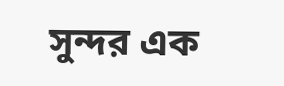সুন্দর এক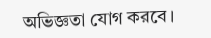অভিজ্ঞতা যোগ করবে।